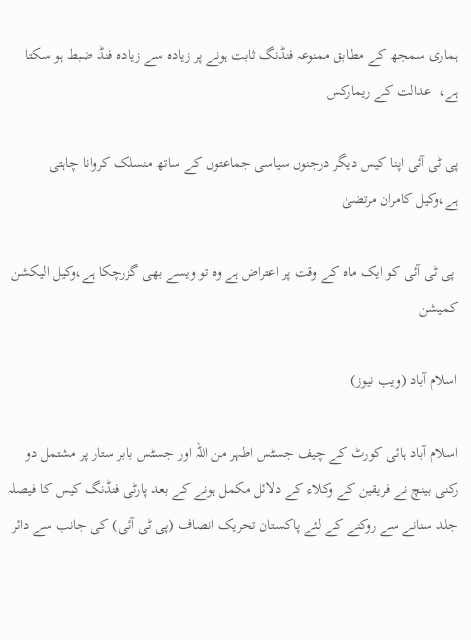ہماری سمجھ کے مطابق ممنوعہ فنڈنگ ثابت ہونے پر زیادہ سے زیادہ فنڈ ضبط ہو سکتا ہے،  عدالت کے ریمارکس

پی ٹی آئی اپنا کیس دیگر درجنوں سیاسی جماعتوں کے ساتھ منسلک کروانا چاہتی ہے،وکیل کامران مرتضیٰ

 پی ٹی آئی کو ایک ماہ کے وقت پر اعتراض ہے وہ تو ویسے بھی گزرچکا ہے،وکیل الیکشن کمیشن

اسلام آباد (ویب نیوز)

اسلام آباد ہائی کورٹ کے چیف جسٹس اطہر من اللہ اور جسٹس بابر ستار پر مشتمل دو رکنی بینچ نے فریقین کے وکلاء کے دلائل مکمل ہونے کے بعد پارٹی فنڈنگ کیس کا فیصلہ جلد سنانے سے روکنے کے لئے پاکستان تحریک انصاف (پی ٹی آئی) کی جانب سے دائر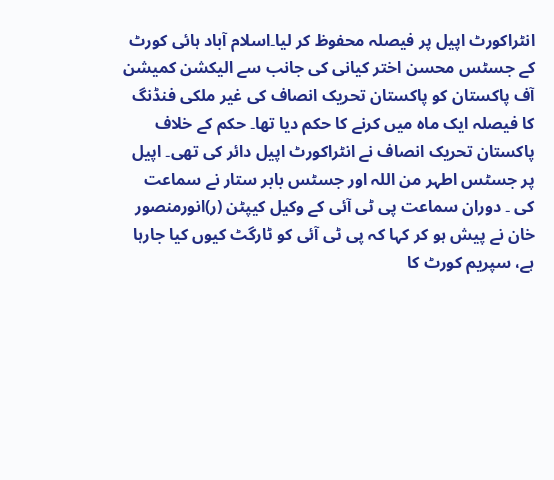انٹراکورٹ اپیل پر فیصلہ محفوظ کر لیا۔اسلام آباد ہائی کورٹ کے جسٹس محسن اختر کیانی کی جانب سے الیکشن کمیشن آف پاکستان کو پاکستان تحریک انصاف کی غیر ملکی فنڈنگ کا فیصلہ ایک ماہ میں کرنے کا حکم دیا تھا۔ حکم کے خلاف پاکستان تحریک انصاف نے انٹراکورٹ اپیل دائر کی تھی۔ اپیل پر جسٹس اطہر من اللہ اور جسٹس بابر ستار نے سماعت کی ۔ دوران سماعت پی ٹی آئی کے وکیل کیپٹن (ر)انورمنصور خان نے پیش ہو کر کہا کہ پی ٹی آئی کو ٹارگٹ کیوں کیا جارہا ہے، سپریم کورٹ کا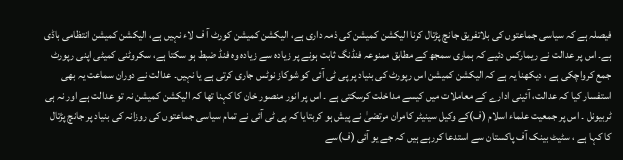فیصلہ ہے کہ سیاسی جماعتوں کی بلاتفریق جانچ پڑتال کرنا الیکشن کمیشن کی ذمہ داری ہے، الیکشن کمیشن کورٹ آ ف لاء نہیں ہے، الیکشن کمیشن انتظامی باڈی ہے۔ اس پر عدالت نے ریمارکس دئیے کہ ہماری سمجھ کے مطابق ممنوعہ فنڈنگ ثابت ہونے پر زیادہ سے زیادہ وہ فنڈ ضبط ہو سکتا ہے، سکروٹنی کمیٹی اپنی رپورٹ جمع کرواچکی ہے ، دیکھنا یہ ہے کہ الیکشن کمیشن اس رپورٹ کی بنیاد پر پی ٹی آئی کو شوکاز نوٹس جاری کرتی ہے یا نہیں۔ عدالت نے دوران سماعت یہ بھی استفسار کیا کہ عدالت، آئینی ادارے کے معاملات میں کیسے مداخلت کرسکتی ہے ۔ اس پر انور منصور خان کا کہنا تھا کہ الیکشن کمیشن نہ تو عدالت ہے اور نہ ہی ٹربیونل ۔ اس پر جمعیت علماء اسلام (ف)کے وکیل سینیٹر کامران مرتضیٰ نے پیش ہو کربتایا کہ پی ٹی آئی نے تمام سیاسی جماعتوں کی روزانہ کی بنیاد پر جانچ پڑتال کا کہا ہے ، سٹیٹ بینک آف پاکستان سے استدعا کررہے ہیں کہ جے یو آئی (ف)سے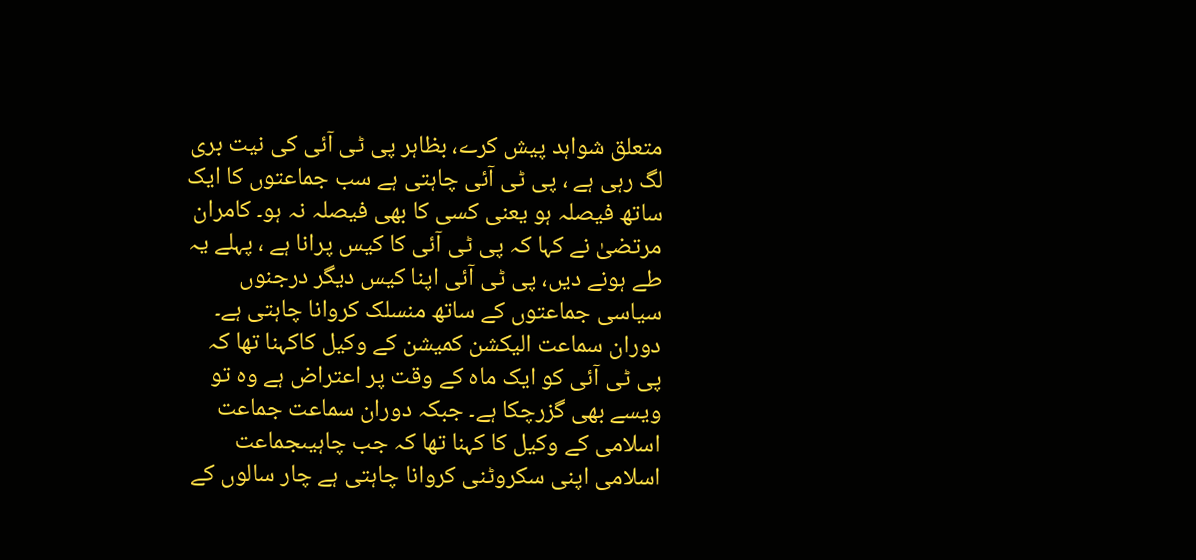متعلق شواہد پیش کرے، بظاہر پی ٹی آئی کی نیت بری لگ رہی ہے ، پی ٹی آئی چاہتی ہے سب جماعتوں کا ایک ساتھ فیصلہ ہو یعنی کسی کا بھی فیصلہ نہ ہو۔ کامران مرتضیٰ نے کہا کہ پی ٹی آئی کا کیس پرانا ہے ، پہلے یہ طے ہونے دیں، پی ٹی آئی اپنا کیس دیگر درجنوں سیاسی جماعتوں کے ساتھ منسلک کروانا چاہتی ہے۔ دوران سماعت الیکشن کمیشن کے وکیل کاکہنا تھا کہ پی ٹی آئی کو ایک ماہ کے وقت پر اعتراض ہے وہ تو ویسے بھی گزرچکا ہے۔ جبکہ دوران سماعت جماعت اسلامی کے وکیل کا کہنا تھا کہ جب چاہیںجماعت اسلامی اپنی سکروٹنی کروانا چاہتی ہے چار سالوں کے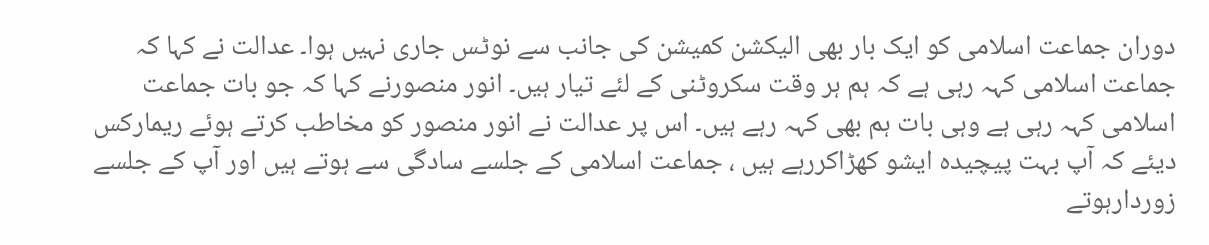دوران جماعت اسلامی کو ایک بار بھی الیکشن کمیشن کی جانب سے نوٹس جاری نہیں ہوا۔ عدالت نے کہا کہ جماعت اسلامی کہہ رہی ہے کہ ہم ہر وقت سکروٹنی کے لئے تیار ہیں۔ انور منصورنے کہا کہ جو بات جماعت اسلامی کہہ رہی ہے وہی بات ہم بھی کہہ رہے ہیں۔ اس پر عدالت نے انور منصور کو مخاطب کرتے ہوئے ریمارکس دیئے کہ آپ بہت پیچیدہ ایشو کھڑاکررہے ہیں ، جماعت اسلامی کے جلسے سادگی سے ہوتے ہیں اور آپ کے جلسے زوردارہوتے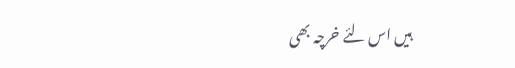ہیں اس لئے خرچہ بھی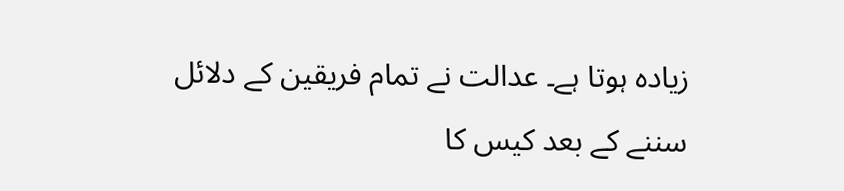زیادہ ہوتا ہے۔ عدالت نے تمام فریقین کے دلائل سننے کے بعد کیس کا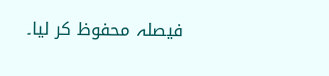فیصلہ محفوظ کر لیا۔